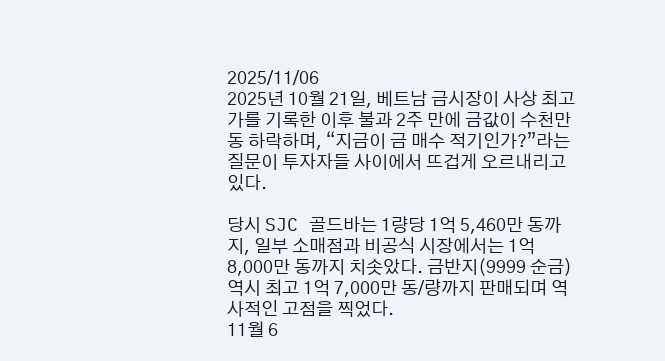2025/11/06
2025년 10월 21일, 베트남 금시장이 사상 최고가를 기록한 이후 불과 2주 만에 금값이 수천만 동 하락하며, “지금이 금 매수 적기인가?”라는 질문이 투자자들 사이에서 뜨겁게 오르내리고 있다.

당시 SJC 골드바는 1량당 1억 5,460만 동까지, 일부 소매점과 비공식 시장에서는 1억 8,000만 동까지 치솟았다. 금반지(9999 순금) 역시 최고 1억 7,000만 동/량까지 판매되며 역사적인 고점을 찍었다.
11월 6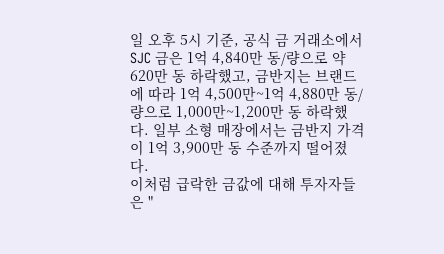일 오후 5시 기준, 공식 금 거래소에서 SJC 금은 1억 4,840만 동/량으로 약 620만 동 하락했고, 금반지는 브랜드에 따라 1억 4,500만~1억 4,880만 동/량으로 1,000만~1,200만 동 하락했다. 일부 소형 매장에서는 금반지 가격이 1억 3,900만 동 수준까지 떨어졌다.
이처럼 급락한 금값에 대해 투자자들은 "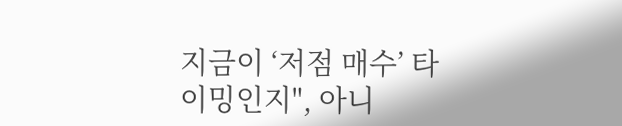지금이 ‘저점 매수’ 타이밍인지", 아니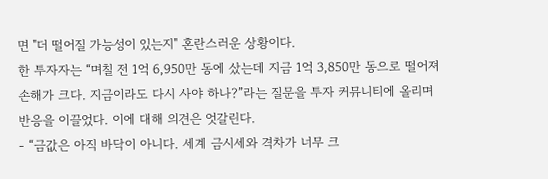면 "더 떨어질 가능성이 있는지" 혼란스러운 상황이다.
한 투자자는 “며칠 전 1억 6,950만 동에 샀는데 지금 1억 3,850만 동으로 떨어져 손해가 크다. 지금이라도 다시 사야 하나?”라는 질문을 투자 커뮤니티에 올리며 반응을 이끌었다. 이에 대해 의견은 엇갈린다.
- “금값은 아직 바닥이 아니다. 세계 금시세와 격차가 너무 크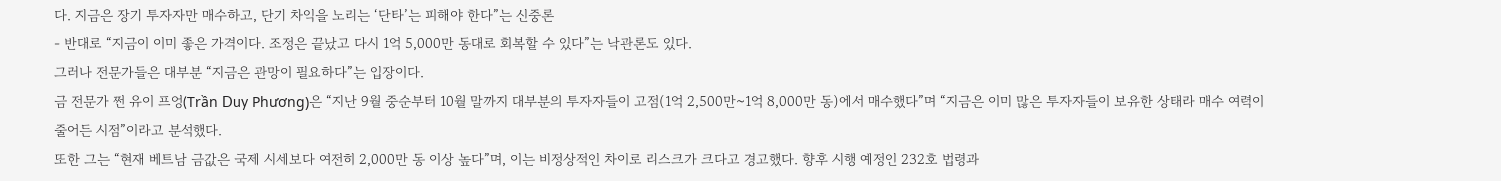다. 지금은 장기 투자자만 매수하고, 단기 차익을 노리는 ‘단타’는 피해야 한다”는 신중론
- 반대로 “지금이 이미 좋은 가격이다. 조정은 끝났고 다시 1억 5,000만 동대로 회복할 수 있다”는 낙관론도 있다.
그러나 전문가들은 대부분 “지금은 관망이 필요하다”는 입장이다.
금 전문가 쩐 유이 프엉(Trần Duy Phương)은 “지난 9월 중순부터 10월 말까지 대부분의 투자자들이 고점(1억 2,500만~1억 8,000만 동)에서 매수했다”며 “지금은 이미 많은 투자자들이 보유한 상태라 매수 여력이 줄어든 시점”이라고 분석했다.
또한 그는 “현재 베트남 금값은 국제 시세보다 여전히 2,000만 동 이상 높다”며, 이는 비정상적인 차이로 리스크가 크다고 경고했다. 향후 시행 예정인 232호 법령과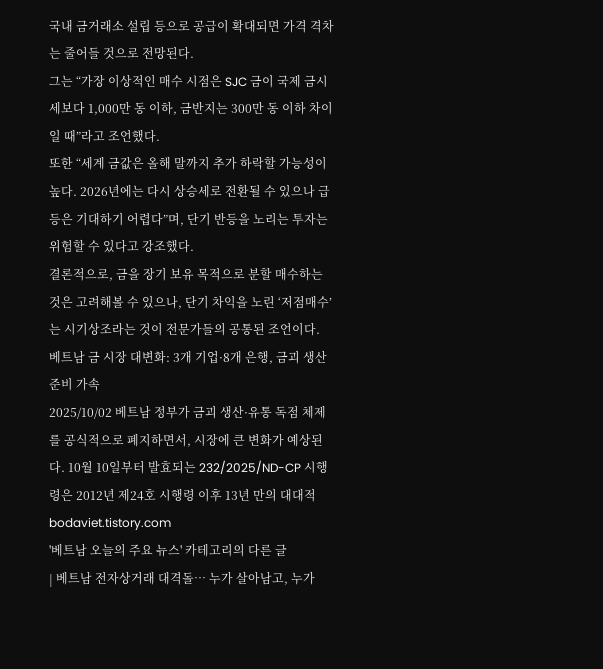국내 금거래소 설립 등으로 공급이 확대되면 가격 격차는 줄어들 것으로 전망된다.
그는 “가장 이상적인 매수 시점은 SJC 금이 국제 금시세보다 1,000만 동 이하, 금반지는 300만 동 이하 차이일 때”라고 조언했다.
또한 “세계 금값은 올해 말까지 추가 하락할 가능성이 높다. 2026년에는 다시 상승세로 전환될 수 있으나 급등은 기대하기 어렵다”며, 단기 반등을 노리는 투자는 위험할 수 있다고 강조했다.
결론적으로, 금을 장기 보유 목적으로 분할 매수하는 것은 고려해볼 수 있으나, 단기 차익을 노린 ‘저점매수’는 시기상조라는 것이 전문가들의 공통된 조언이다.
베트남 금 시장 대변화: 3개 기업·8개 은행, 금괴 생산 준비 가속
2025/10/02 베트남 정부가 금괴 생산·유통 독점 체제를 공식적으로 폐지하면서, 시장에 큰 변화가 예상된다. 10월 10일부터 발효되는 232/2025/ND-CP 시행령은 2012년 제24호 시행령 이후 13년 만의 대대적
bodaviet.tistory.com
'베트남 오늘의 주요 뉴스' 카테고리의 다른 글
| 베트남 전자상거래 대격돌… 누가 살아남고, 누가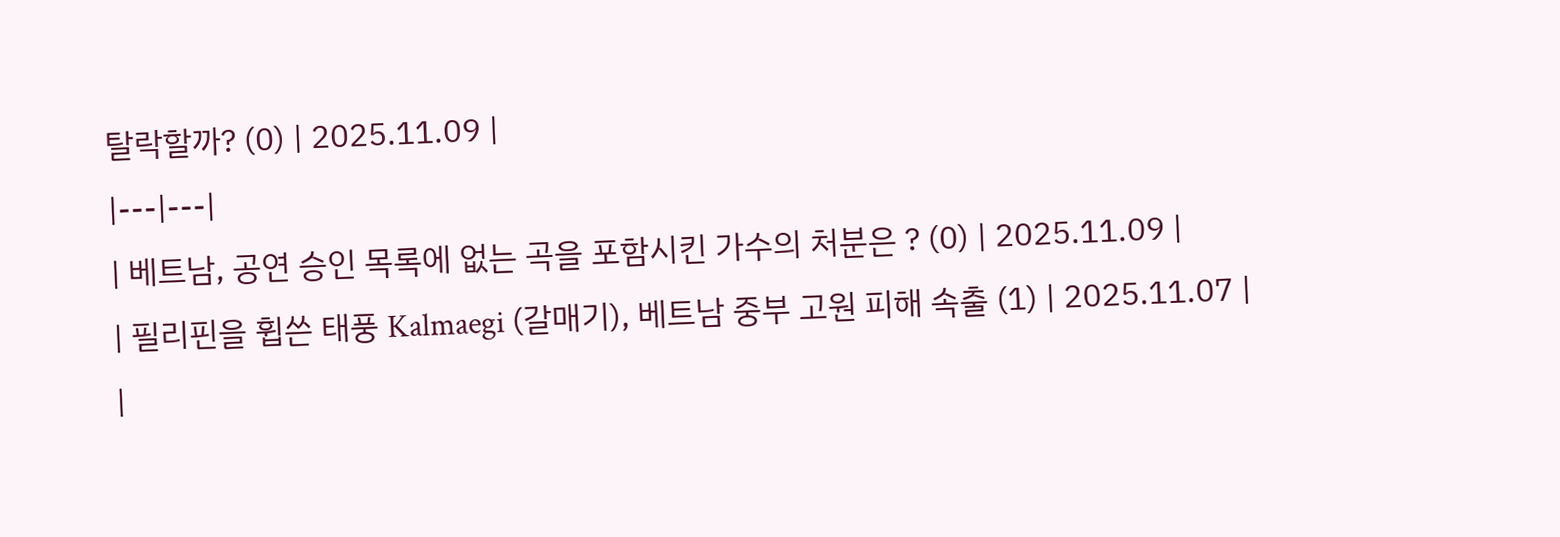탈락할까? (0) | 2025.11.09 |
|---|---|
| 베트남, 공연 승인 목록에 없는 곡을 포함시킨 가수의 처분은 ? (0) | 2025.11.09 |
| 필리핀을 휩쓴 태풍 Kalmaegi (갈매기), 베트남 중부 고원 피해 속출 (1) | 2025.11.07 |
|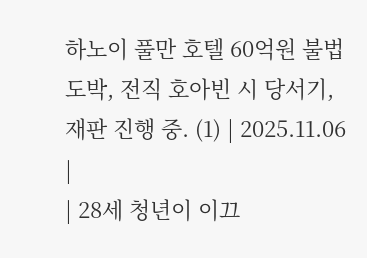하노이 풀만 호텔 60억원 불법 도박, 전직 호아빈 시 당서기, 재판 진행 중. (1) | 2025.11.06 |
| 28세 청년이 이끄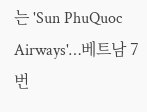는 'Sun PhuQuoc Airways'…베트남 7번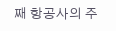째 항공사의 주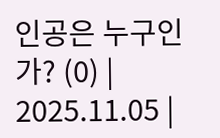인공은 누구인가? (0) | 2025.11.05 |